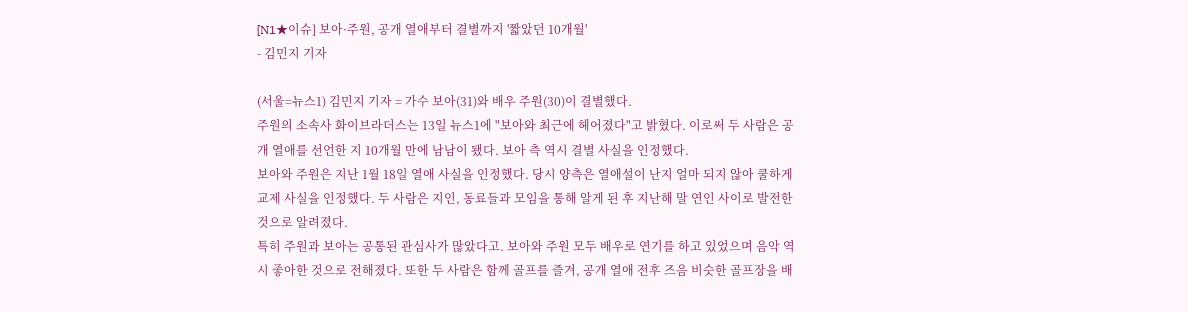[N1★이슈] 보아·주원, 공개 열애부터 결별까지 '짧았던 10개월'
- 김민지 기자

(서울=뉴스1) 김민지 기자 = 가수 보아(31)와 배우 주원(30)이 결별했다.
주원의 소속사 화이브라더스는 13일 뉴스1에 "보아와 최근에 헤어졌다"고 밝혔다. 이로써 두 사람은 공개 열애를 선언한 지 10개월 만에 남남이 됐다. 보아 측 역시 결별 사실을 인정했다.
보아와 주원은 지난 1월 18일 열애 사실을 인정했다. 당시 양측은 열애설이 난지 얼마 되지 않아 쿨하게 교제 사실을 인정했다. 두 사람은 지인, 동료들과 모임을 통해 알게 된 후 지난해 말 연인 사이로 발전한 것으로 알려졌다.
특히 주원과 보아는 공통된 관심사가 많았다고. 보아와 주원 모두 배우로 연기를 하고 있었으며 음악 역시 좋아한 것으로 전해졌다. 또한 두 사람은 함께 골프를 즐겨, 공개 열애 전후 즈음 비슷한 골프장을 배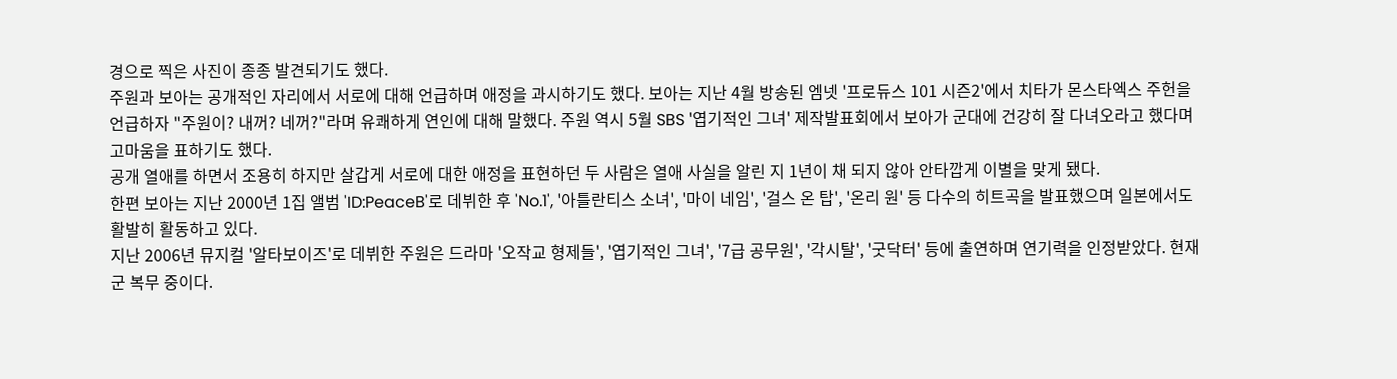경으로 찍은 사진이 종종 발견되기도 했다.
주원과 보아는 공개적인 자리에서 서로에 대해 언급하며 애정을 과시하기도 했다. 보아는 지난 4월 방송된 엠넷 '프로듀스 101 시즌2'에서 치타가 몬스타엑스 주헌을 언급하자 "주원이? 내꺼? 네꺼?"라며 유쾌하게 연인에 대해 말했다. 주원 역시 5월 SBS '엽기적인 그녀' 제작발표회에서 보아가 군대에 건강히 잘 다녀오라고 했다며 고마움을 표하기도 했다.
공개 열애를 하면서 조용히 하지만 살갑게 서로에 대한 애정을 표현하던 두 사람은 열애 사실을 알린 지 1년이 채 되지 않아 안타깝게 이별을 맞게 됐다.
한편 보아는 지난 2000년 1집 앨범 'ID:PeaceB'로 데뷔한 후 'No.1', '아틀란티스 소녀', '마이 네임', '걸스 온 탑', '온리 원' 등 다수의 히트곡을 발표했으며 일본에서도 활발히 활동하고 있다.
지난 2006년 뮤지컬 '알타보이즈'로 데뷔한 주원은 드라마 '오작교 형제들', '엽기적인 그녀', '7급 공무원', '각시탈', '굿닥터' 등에 출연하며 연기력을 인정받았다. 현재 군 복무 중이다.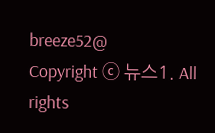breeze52@
Copyright ⓒ 뉴스1. All rights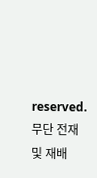reserved. 무단 전재 및 재배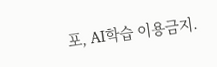포, AI학습 이용금지.